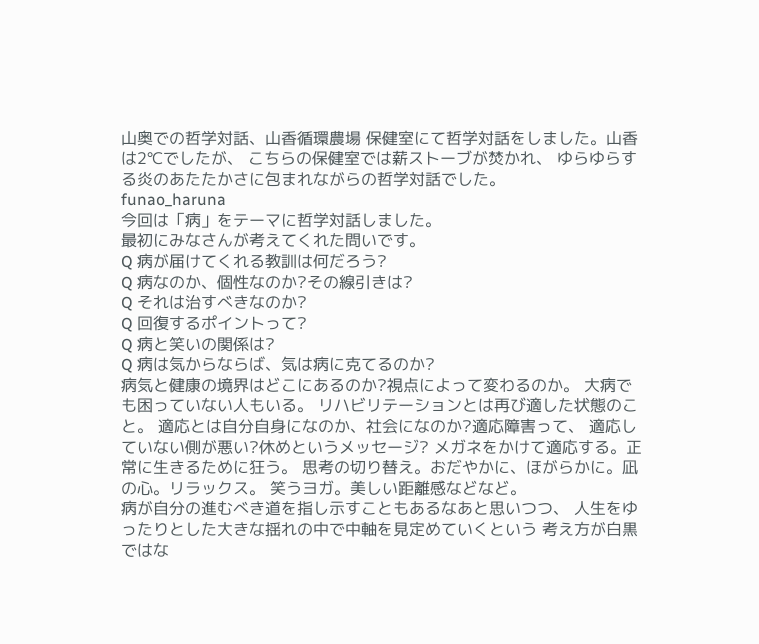山奥での哲学対話、山香循環農場 保健室にて哲学対話をしました。山香は2℃でしたが、 こちらの保健室では薪ストーブが焚かれ、 ゆらゆらする炎のあたたかさに包まれながらの哲学対話でした。
funao_haruna
今回は「病」をテーマに哲学対話しました。
最初にみなさんが考えてくれた問いです。
Q 病が届けてくれる教訓は何だろう?
Q 病なのか、個性なのか?その線引きは?
Q それは治すべきなのか?
Q 回復するポイントって?
Q 病と笑いの関係は?
Q 病は気からならば、気は病に克てるのか?
病気と健康の境界はどこにあるのか?視点によって変わるのか。 大病でも困っていない人もいる。 リハビリテーションとは再び適した状態のこと。 適応とは自分自身になのか、社会になのか?適応障害って、 適応していない側が悪い?休めというメッセージ? メガネをかけて適応する。正常に生きるために狂う。 思考の切り替え。おだやかに、ほがらかに。凪の心。リラックス。 笑うヨガ。美しい距離感などなど。
病が自分の進むべき道を指し示すこともあるなあと思いつつ、 人生をゆったりとした大きな揺れの中で中軸を見定めていくという 考え方が白黒ではな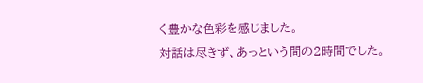く豊かな色彩を感じました。
対話は尽きず、あっという間の2時間でした。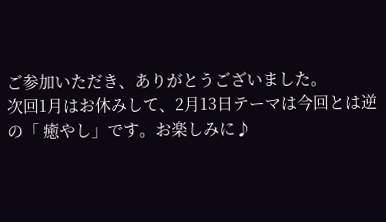ご参加いただき、ありがとうございました。
次回1月はお休みして、2月13日テーマは今回とは逆の「 癒やし」です。お楽しみに♪